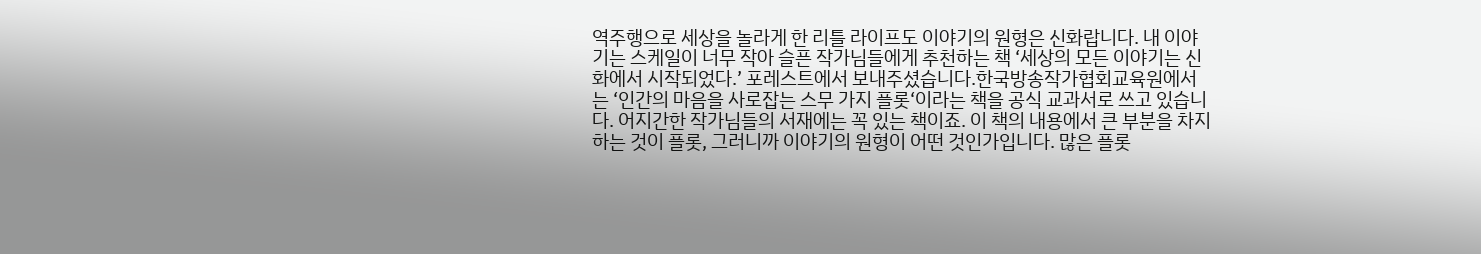역주행으로 세상을 놀라게 한 리틀 라이프도 이야기의 원형은 신화랍니다. 내 이야기는 스케일이 너무 작아 슬픈 작가님들에게 추천하는 책 ‘세상의 모든 이야기는 신화에서 시작되었다.’ 포레스트에서 보내주셨습니다.한국방송작가협회교육원에서는 ‘인간의 마음을 사로잡는 스무 가지 플롯‘이라는 책을 공식 교과서로 쓰고 있습니다. 어지간한 작가님들의 서재에는 꼭 있는 책이죠. 이 책의 내용에서 큰 부분을 차지하는 것이 플롯, 그러니까 이야기의 원형이 어떤 것인가입니다. 많은 플롯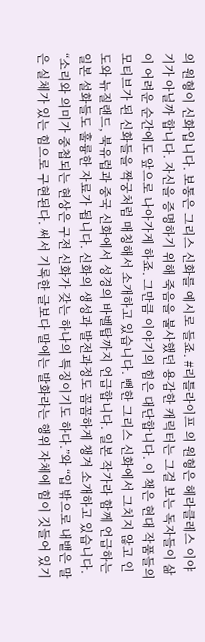의 원형이 신화입니다. 보통은 그리스 신화를 예시로 들죠. #리틀라이프 의 원형은 헤라클레스 이야기가 아닐까 합니다. 자신을 증명하기 위해 죽음을 불사했던 용감한 캐릭터는 그걸 보는 독자들이 삶이 어려운 순간에도 앞으로 나아가게 하죠. 그만큼 이야기의 힘은 대단합니다. 이 책은 현대 작품들의 모티브가 된 신화들을 짝궁처럼 매칭해서 소개하고 있습니다. 뻔한 그리스 신화에서 그치지 않고 인도와 뉴질랜드, 북유럽과 중국 신화에서 성경의 바벨탑까지 언급합니다. 일본 작가라 함께 언급하는 일본 설화들도 훌륭한 자료가 됩니다. 신화의 생성과 발전과정도 꼼꼼하게 챙겨 소개하고 있습니다. “소리와 의미가 중첩되는 현상은 구전 신화가 갖는 하나의 특징이기도 하다.”와 “입 밖으로 내뱉은 말은 실체가 있는 힘으로 구현된다. 써서 기록한 글보다 말에는 발화라는 행위 자체에 힘이 깃들어 있기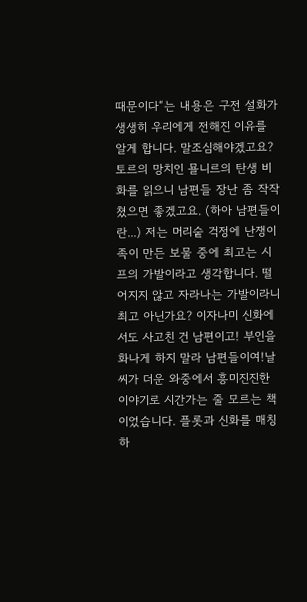때문이다“는 내용은 구전 설화가 생생히 우리에게 전해진 이유를 알게 합니다. 말조심해야겠고요?토르의 망치인 묠니르의 탄생 비화를 읽으니 남편들 장난 좀 작작 쳤으면 좋겠고요. (하아 남편들이란...) 저는 머리숱 걱정에 난쟁이족이 만든 보물 중에 최고는 시프의 가발이라고 생각합니다. 떨어지지 않고 자라나는 가발이라니 최고 아닌가요? 이자나미 신화에서도 사고친 건 남편이고! 부인을 화나게 하지 말라 남편들이여!날씨가 더운 와중에서 흥미진진한 이야기로 시간가는 줄 모르는 책이었습니다. 플롯과 신화를 매칭하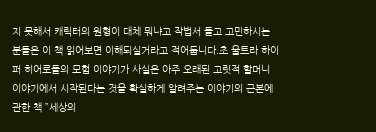지 못해서 캐릭터의 원형이 대체 뭐냐고 작법서 들고 고민하시는 분들은 이 책 읽어보면 이해되실거라고 적어둡니다.초 울트라 하이퍼 히어로들의 모험 이야기가 사실은 아주 오래된 고릿적 할머니 이야기에서 시작된다는 것을 확실하게 알려주는 이야기의 근본에 관한 책 ”세상의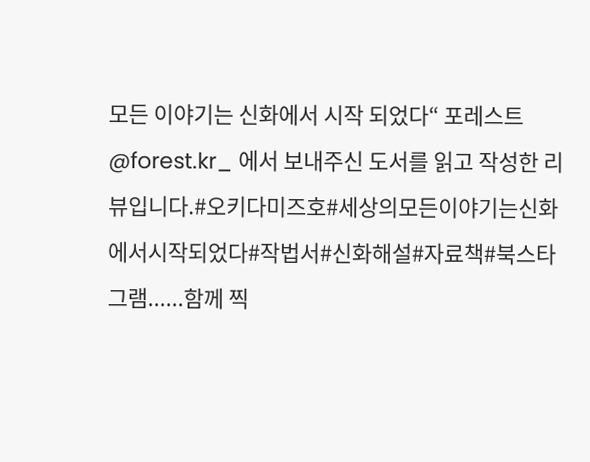모든 이야기는 신화에서 시작 되었다“ 포레스트 @forest.kr_ 에서 보내주신 도서를 읽고 작성한 리뷰입니다.#오키다미즈호#세상의모든이야기는신화에서시작되었다#작법서#신화해설#자료책#북스타그램......함께 찍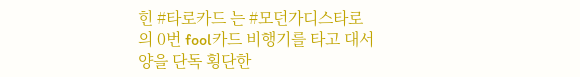힌 #타로카드 는 #모던가디스타로 의 0번 fool카드 비행기를 타고 대서양을 단독 횡단한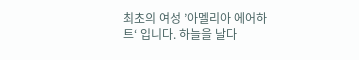최초의 여성 ’아멜리아 에어하트‘ 입니다. 하늘을 날다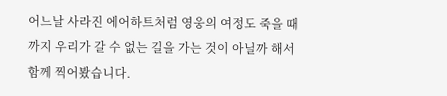어느날 사라진 에어하트처럼 영웅의 여정도 죽을 때까지 우리가 갈 수 없는 길을 가는 것이 아닐까 해서 함께 찍어봤습니다.